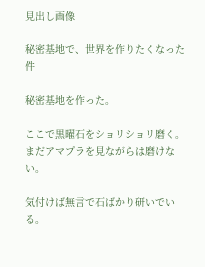見出し画像

秘密基地で、世界を作りたくなった件

秘密基地を作った。

ここで黒曜石をショリショリ磨く。まだアマプラを見ながらは磨けない。

気付けば無言で石ばかり研いでいる。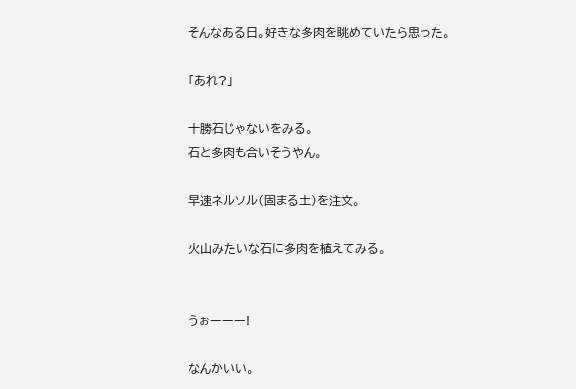そんなある日。好きな多肉を眺めていたら思った。

「あれ?」

十勝石じゃないをみる。
石と多肉も合いそうやん。

早速ネルソル(固まる土)を注文。

火山みたいな石に多肉を植えてみる。


うぉーーー!

なんかいい。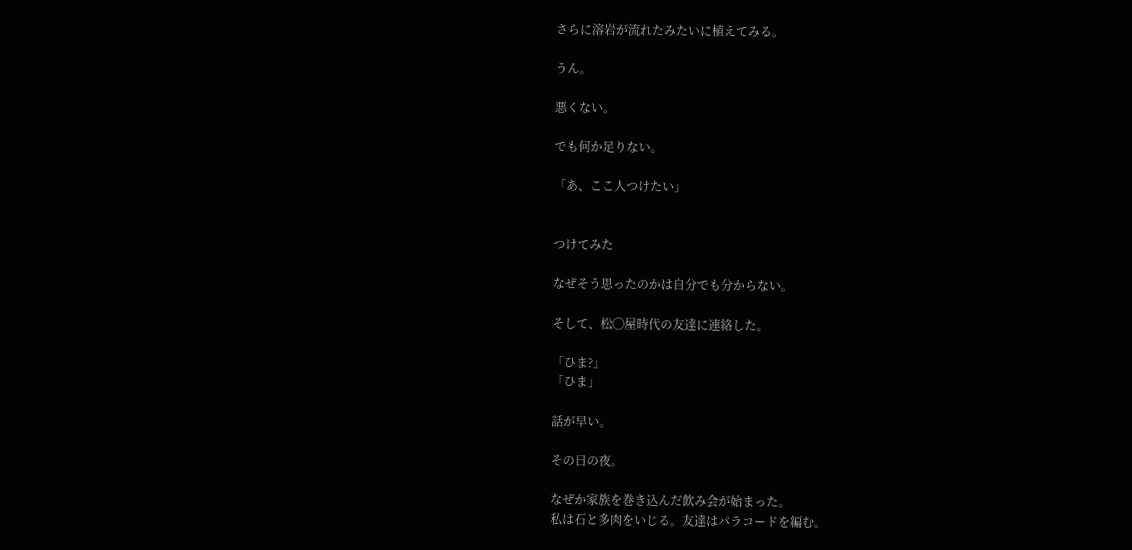さらに溶岩が流れたみたいに植えてみる。

うん。

悪くない。

でも何か足りない。

「あ、ここ人つけたい」


つけてみた

なぜそう思ったのかは自分でも分からない。

そして、松◯屋時代の友達に連絡した。

「ひま?」
「ひま」

話が早い。

その日の夜。

なぜか家族を巻き込んだ飲み会が始まった。
私は石と多肉をいじる。友達はパラコードを編む。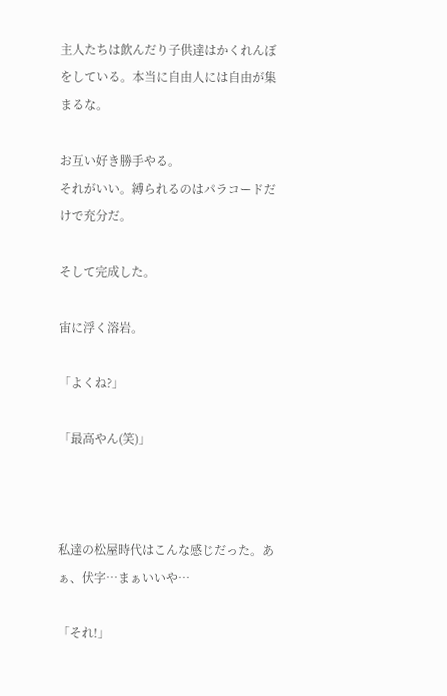主人たちは飲んだり子供達はかくれんぼをしている。本当に自由人には自由が集まるな。

お互い好き勝手やる。
それがいい。縛られるのはパラコードだけで充分だ。

そして完成した。

宙に浮く溶岩。

「よくね?」

「最高やん(笑)」



私達の松屋時代はこんな感じだった。あぁ、伏字…まぁいいや…

「それ!」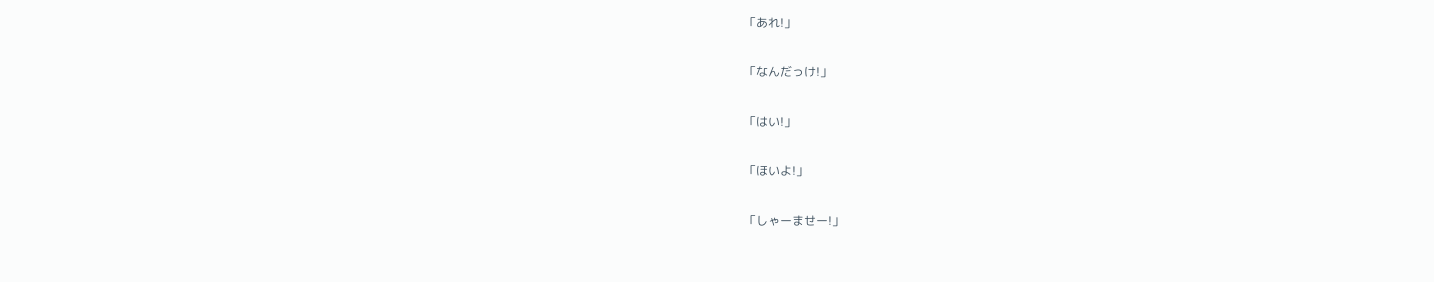「あれ!」

「なんだっけ!」

「はい!」

「ほいよ!」

「しゃーませー!」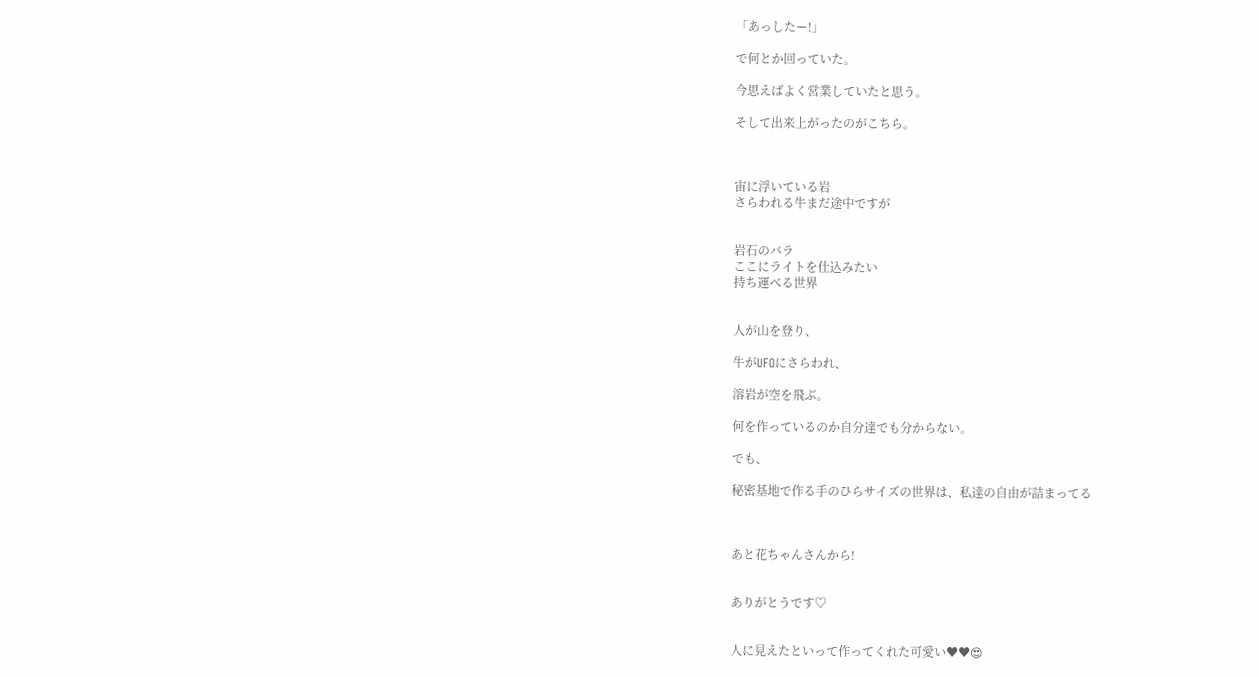「あっしたー!」

で何とか回っていた。

今思えばよく営業していたと思う。

そして出来上がったのがこちら。



宙に浮いている岩
さらわれる牛まだ途中ですが


岩石のバラ
ここにライトを仕込みたい
持ち運べる世界


人が山を登り、

牛がUFOにさらわれ、

溶岩が空を飛ぶ。

何を作っているのか自分達でも分からない。

でも、

秘密基地で作る手のひらサイズの世界は、私達の自由が詰まってる



あと花ちゃんさんから!


ありがとうです♡


人に見えたといって作ってくれた可愛い♥♥😍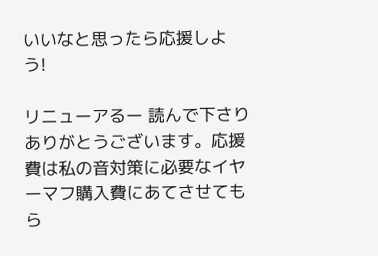いいなと思ったら応援しよう!

リニューアるー 読んで下さりありがとうございます。応援費は私の音対策に必要なイヤーマフ購入費にあてさせてもら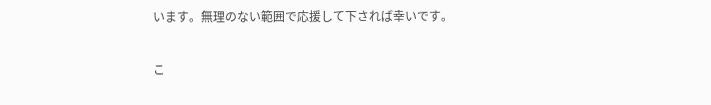います。無理のない範囲で応援して下されば幸いです。

こ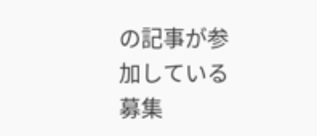の記事が参加している募集